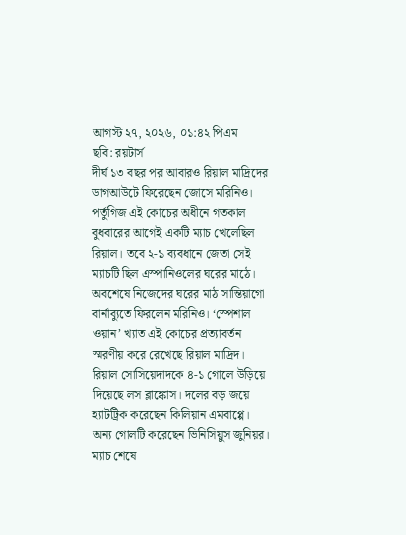আগস্ট ২৭, ২০২৬, ০১:৪২ পিএম
ছবি: রয়টার্স
দীর্ঘ ১৩ বছর পর আবারও রিয়াল মাদ্রিদের ডাগআউটে ফিরেছেন জোসে মরিনিও। পর্তুগিজ এই কোচের অধীনে গতকাল বুধবারের আগেই একটি ম্যাচ খেলেছিল রিয়াল। তবে ২-১ ব্যবধানে জেতা সেই ম্যাচটি ছিল এস্পানিওলের ঘরের মাঠে।
অবশেষে নিজেদের ঘরের মাঠ সান্তিয়াগো বার্নাব্যুতে ফিরলেন মরিনিও। ‘স্পেশাল ওয়ান’ খ্যাত এই কোচের প্রত্যাবর্তন স্মরণীয় করে রেখেছে রিয়াল মাদ্রিদ। রিয়াল সোসিয়েদাদকে ৪-১ গোলে উড়িয়ে দিয়েছে লস ব্লাঙ্কোস। দলের বড় জয়ে হ্যাটট্রিক করেছেন কিলিয়ান এমবাপ্পে। অন্য গোলটি করেছেন ভিনিসিয়ুস জুনিয়র।
ম্যাচ শেষে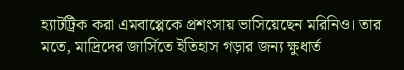হ্যাটট্রিক করা এমবাপ্পেকে প্রশংসায় ভাসিয়েছেন মরিনিও। তার মতে, মাদ্রিদের জার্সিতে ইতিহাস গড়ার জন্য ক্ষুধার্ত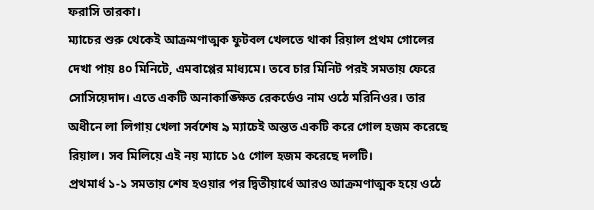ফরাসি তারকা।
ম্যাচের শুরু থেকেই আক্রমণাত্মক ফুটবল খেলতে থাকা রিয়াল প্রথম গোলের দেখা পায় ৪০ মিনিটে, এমবাপ্পের মাধ্যমে। তবে চার মিনিট পরই সমতায় ফেরে সোসিয়েদাদ। এতে একটি অনাকাঙ্ক্ষিত রেকর্ডেও নাম ওঠে মরিনিওর। তার অধীনে লা লিগায় খেলা সর্বশেষ ৯ ম্যাচেই অন্তত একটি করে গোল হজম করেছে রিয়াল। সব মিলিয়ে এই নয় ম্যাচে ১৫ গোল হজম করেছে দলটি।
প্রথমার্ধ ১-১ সমতায় শেষ হওয়ার পর দ্বিতীয়ার্ধে আরও আক্রমণাত্মক হয়ে ওঠে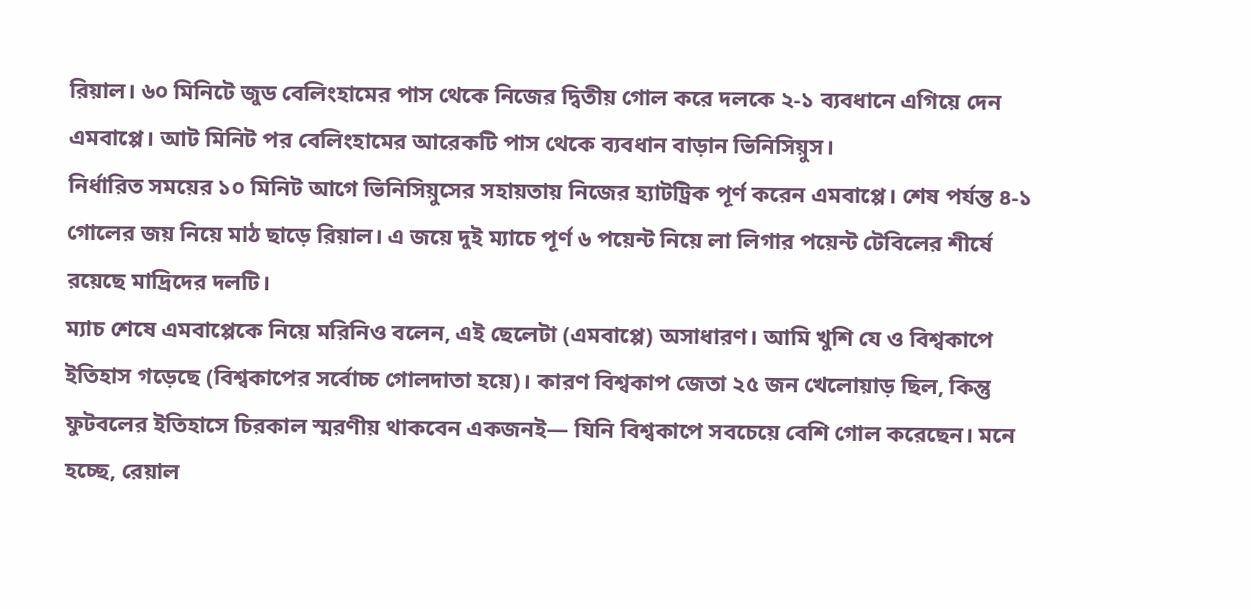রিয়াল। ৬০ মিনিটে জুড বেলিংহামের পাস থেকে নিজের দ্বিতীয় গোল করে দলকে ২-১ ব্যবধানে এগিয়ে দেন এমবাপ্পে। আট মিনিট পর বেলিংহামের আরেকটি পাস থেকে ব্যবধান বাড়ান ভিনিসিয়ুস।
নির্ধারিত সময়ের ১০ মিনিট আগে ভিনিসিয়ুসের সহায়তায় নিজের হ্যাটট্রিক পূর্ণ করেন এমবাপ্পে। শেষ পর্যন্ত ৪-১ গোলের জয় নিয়ে মাঠ ছাড়ে রিয়াল। এ জয়ে দুই ম্যাচে পূর্ণ ৬ পয়েন্ট নিয়ে লা লিগার পয়েন্ট টেবিলের শীর্ষে রয়েছে মাদ্রিদের দলটি।
ম্যাচ শেষে এমবাপ্পেকে নিয়ে মরিনিও বলেন, এই ছেলেটা (এমবাপ্পে) অসাধারণ। আমি খুশি যে ও বিশ্বকাপে ইতিহাস গড়েছে (বিশ্বকাপের সর্বোচ্চ গোলদাতা হয়ে)। কারণ বিশ্বকাপ জেতা ২৫ জন খেলোয়াড় ছিল, কিন্তু ফুটবলের ইতিহাসে চিরকাল স্মরণীয় থাকবেন একজনই— যিনি বিশ্বকাপে সবচেয়ে বেশি গোল করেছেন। মনে হচ্ছে, রেয়াল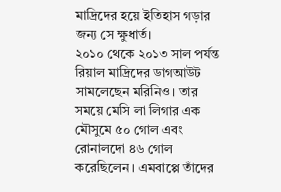মাদ্রিদের হয়ে ইতিহাস গড়ার জন্য সে ক্ষুধার্ত।
২০১০ থেকে ২০১৩ সাল পর্যন্ত রিয়াল মাদ্রিদের ডাগআউট সামলেছেন মরিনিও। তার সময়ে মেসি লা লিগার এক মৌসুমে ৫০ গোল এবং রোনালদো ৪৬ গোল করেছিলেন। এমবাপ্পে তাঁদের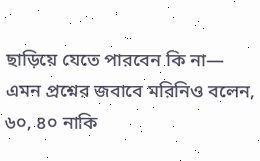ছাড়িয়ে যেতে পারবেন কি না— এমন প্রশ্নের জবাবে মরিনিও বলেন, ৬০, ৪০ নাকি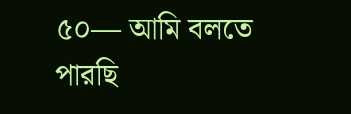৫০— আমি বলতে পারছি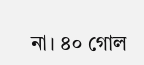না। ৪০ গোল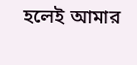হলেই আমার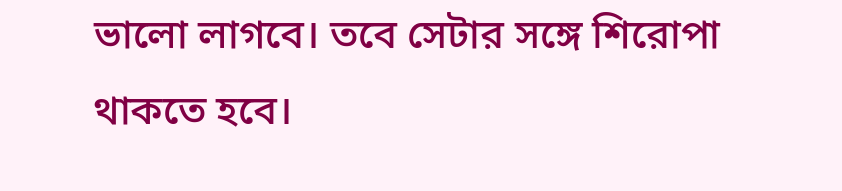ভালো লাগবে। তবে সেটার সঙ্গে শিরোপা থাকতে হবে।